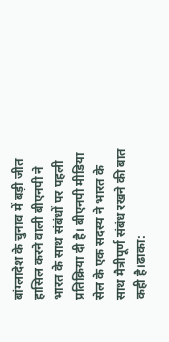बांग्लादेश के चुनाव में बड़ी जीत हासिल करने वाली बीएनपी ने भारत के साथ संबंधों पर पहली प्रतिक्रिया दी है। बीएनपी मीडिया सेल के एक सदस्य ने भारत के साथ मैत्रीपूर्ण संबंध रखने की बात कही है।ढाका: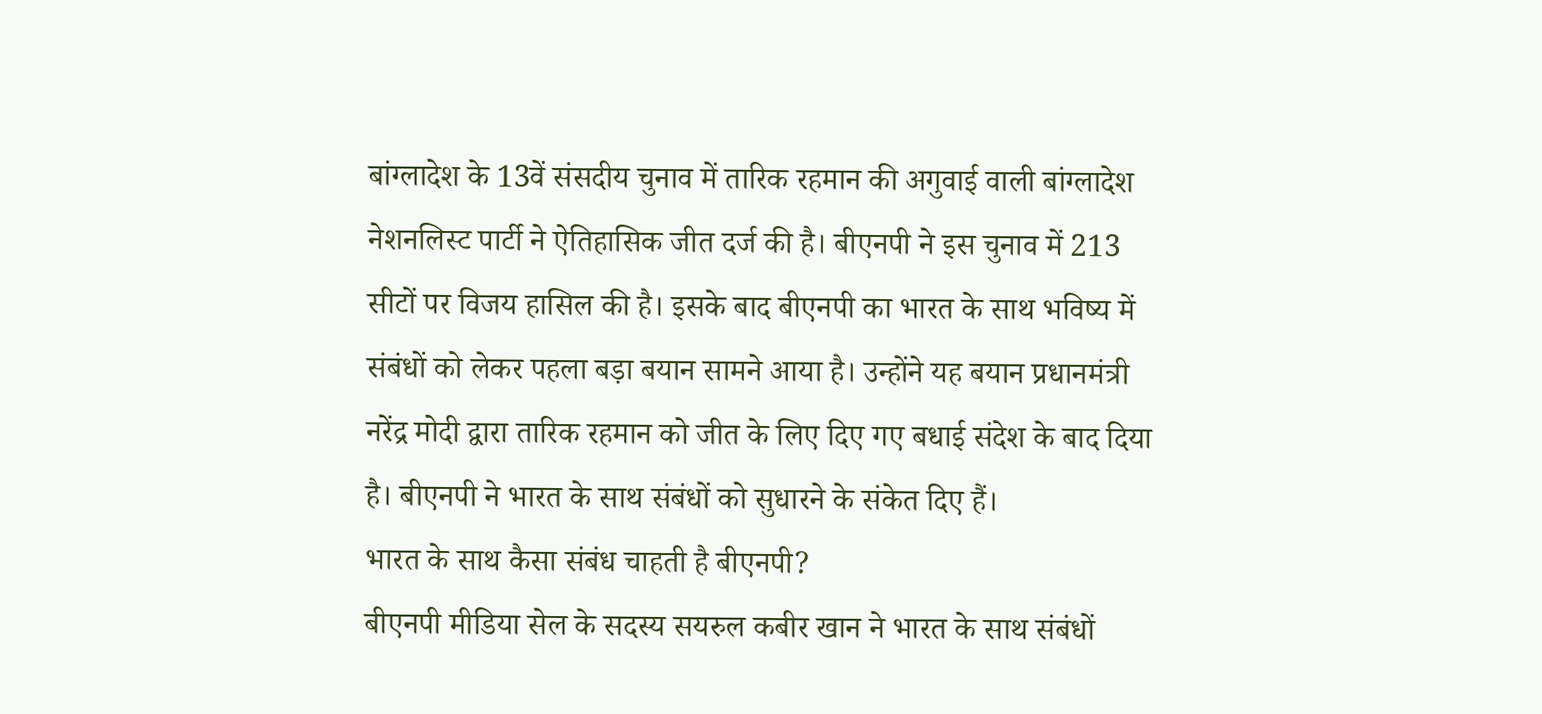बांग्लादेश के 13वें संसदीय चुनाव में तारिक रहमान की अगुवाई वाली बांग्लादेश नेशनलिस्ट पार्टी ने ऐतिहासिक जीत दर्ज की है। बीएनपी ने इस चुनाव में 213 सीटों पर विजय हासिल की है। इसके बाद बीएनपी का भारत के साथ भविष्य में संबंधों को लेकर पहला बड़ा बयान सामने आया है। उन्होंने यह बयान प्रधानमंत्री नरेंद्र मोदी द्वारा तारिक रहमान को जीत के लिए दिए गए बधाई संदेश के बाद दिया है। बीएनपी ने भारत के साथ संबंधों को सुधारने के संकेत दिए हैं।
भारत के साथ कैसा संबंध चाहती है बीएनपी?
बीएनपी मीडिया सेल के सदस्य सयरुल कबीर खान ने भारत के साथ संबंधों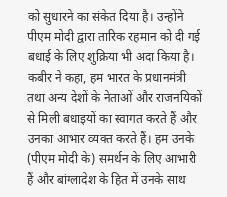को सुधारने का संकेत दिया है। उन्होंने पीएम मोदी द्वारा तारिक रहमान को दी गई बधाई के लिए शुक्रिया भी अदा किया है। कबीर ने कहा, हम भारत के प्रधानमंत्री तथा अन्य देशों के नेताओं और राजनयिकों से मिली बधाइयों का स्वागत करते हैं और उनका आभार व्यक्त करते हैं। हम उनके (पीएम मोदी के) समर्थन के लिए आभारी हैं और बांग्लादेश के हित में उनके साथ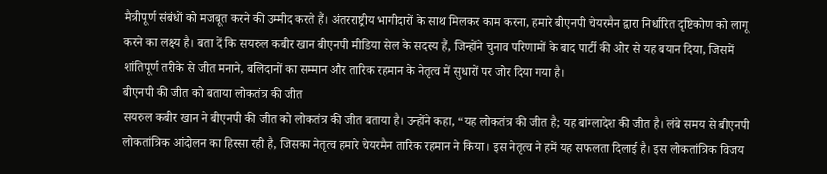मैत्रीपूर्ण संबंधों को मजबूत करने की उम्मीद करते हैं। अंतरराष्ट्रीय भागीदारों के साथ मिलकर काम करना, हमारे बीएनपी चेयरमैन द्वारा निर्धारित दृष्टिकोण को लागू करने का लक्ष्य है। बता दें कि सयरुल कबीर खान बीएनपी मीडिया सेल के सदस्य हैं, जिन्होंने चुनाव परिणामों के बाद पार्टी की ओर से यह बयान दिया, जिसमें शांतिपूर्ण तरीके से जीत मनाने, बलिदानों का सम्मान और तारिक रहमान के नेतृत्व में सुधारों पर जोर दिया गया है।
बीएनपी की जीत को बताया लोकतंत्र की जीत
सयरुल कबीर खान ने बीएनपी की जीत को लोकतंत्र की जीत बताया है। उन्होंने कहा, “यह लोकतंत्र की जीत है; यह बांग्लादेश की जीत है। लंबे समय से बीएनपी लोकतांत्रिक आंदोलन का हिस्सा रही है, जिसका नेतृत्व हमारे चेयरमैन तारिक रहमान ने किया। इस नेतृत्व ने हमें यह सफलता दिलाई है। इस लोकतांत्रिक विजय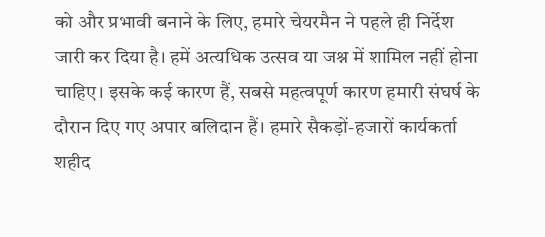को और प्रभावी बनाने के लिए, हमारे चेयरमैन ने पहले ही निर्देश जारी कर दिया है। हमें अत्यधिक उत्सव या जश्न में शामिल नहीं होना चाहिए। इसके कई कारण हैं, सबसे महत्वपूर्ण कारण हमारी संघर्ष के दौरान दिए गए अपार बलिदान हैं। हमारे सैकड़ों-हजारों कार्यकर्ता शहीद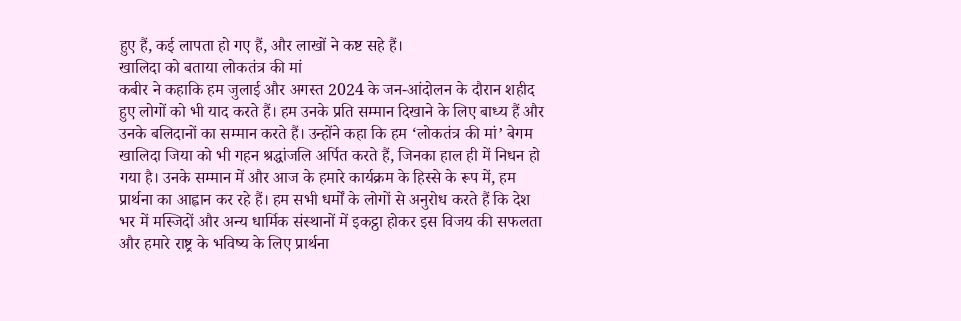हुए हैं, कई लापता हो गए हैं, और लाखों ने कष्ट सहे हैं।
खालिदा को बताया लोकतंत्र की मां
कबीर ने कहाकि हम जुलाई और अगस्त 2024 के जन-आंदोलन के दौरान शहीद हुए लोगों को भी याद करते हैं। हम उनके प्रति सम्मान दिखाने के लिए बाध्य हैं और उनके बलिदानों का सम्मान करते हैं। उन्होंने कहा कि हम ‘लोकतंत्र की मां’ बेगम खालिदा जिया को भी गहन श्रद्धांजलि अर्पित करते हैं, जिनका हाल ही में निधन हो गया है। उनके सम्मान में और आज के हमारे कार्यक्रम के हिस्से के रूप में, हम प्रार्थना का आह्वान कर रहे हैं। हम सभी धर्मों के लोगों से अनुरोध करते हैं कि देश भर में मस्जिदों और अन्य धार्मिक संस्थानों में इकट्ठा होकर इस विजय की सफलता और हमारे राष्ट्र के भविष्य के लिए प्रार्थना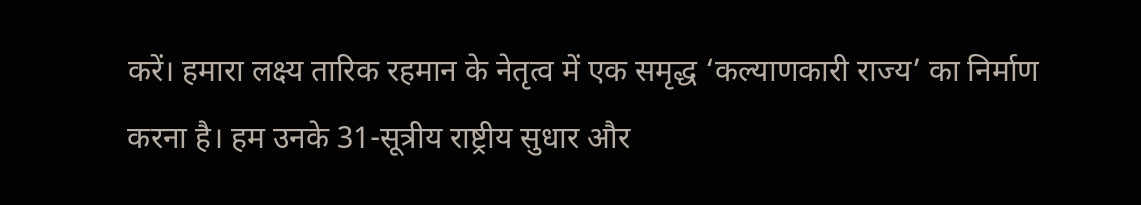करें। हमारा लक्ष्य तारिक रहमान के नेतृत्व में एक समृद्ध ‘कल्याणकारी राज्य’ का निर्माण करना है। हम उनके 31-सूत्रीय राष्ट्रीय सुधार और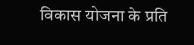विकास योजना के प्रति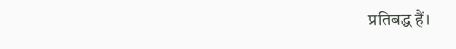प्रतिबद्ध हैं।